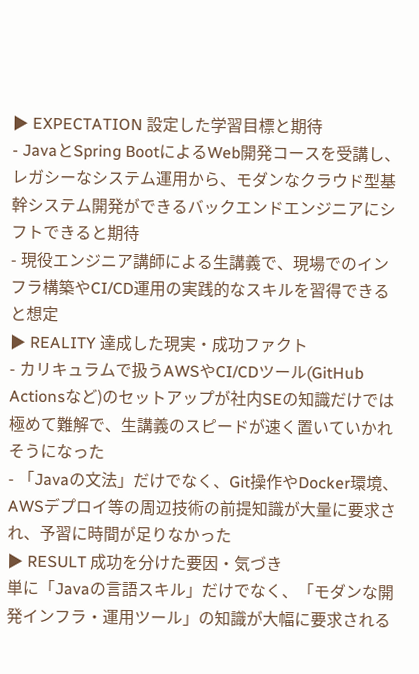▶ EXPECTATION 設定した学習目標と期待
- JavaとSpring BootによるWeb開発コースを受講し、レガシーなシステム運用から、モダンなクラウド型基幹システム開発ができるバックエンドエンジニアにシフトできると期待
- 現役エンジニア講師による生講義で、現場でのインフラ構築やCI/CD運用の実践的なスキルを習得できると想定
▶ REALITY 達成した現実・成功ファクト
- カリキュラムで扱うAWSやCI/CDツール(GitHub Actionsなど)のセットアップが社内SEの知識だけでは極めて難解で、生講義のスピードが速く置いていかれそうになった
- 「Javaの文法」だけでなく、Git操作やDocker環境、AWSデプロイ等の周辺技術の前提知識が大量に要求され、予習に時間が足りなかった
▶ RESULT 成功を分けた要因・気づき
単に「Javaの言語スキル」だけでなく、「モダンな開発インフラ・運用ツール」の知識が大幅に要求される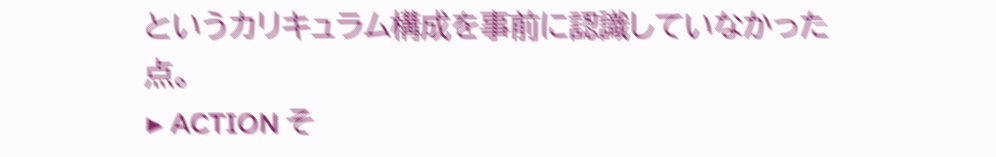というカリキュラム構成を事前に認識していなかった点。
▶ ACTION そ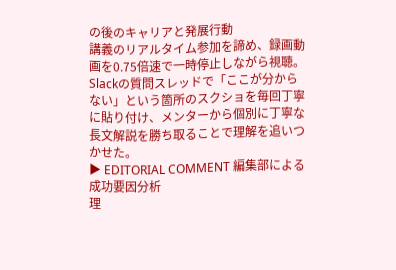の後のキャリアと発展行動
講義のリアルタイム参加を諦め、録画動画を0.75倍速で一時停止しながら視聴。Slackの質問スレッドで「ここが分からない」という箇所のスクショを毎回丁寧に貼り付け、メンターから個別に丁寧な長文解説を勝ち取ることで理解を追いつかせた。
▶ EDITORIAL COMMENT 編集部による成功要因分析
理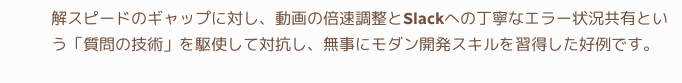解スピードのギャップに対し、動画の倍速調整とSlackへの丁寧なエラー状況共有という「質問の技術」を駆使して対抗し、無事にモダン開発スキルを習得した好例です。